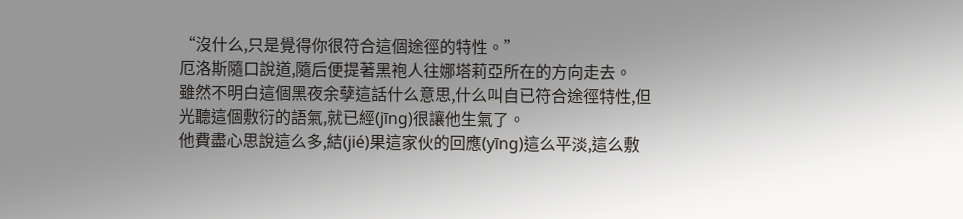“沒什么,只是覺得你很符合這個途徑的特性。”
厄洛斯隨口說道,隨后便提著黑袍人往娜塔莉亞所在的方向走去。
雖然不明白這個黑夜余孽這話什么意思,什么叫自已符合途徑特性,但光聽這個敷衍的語氣,就已經(jīng)很讓他生氣了。
他費盡心思說這么多,結(jié)果這家伙的回應(yīng)這么平淡,這么敷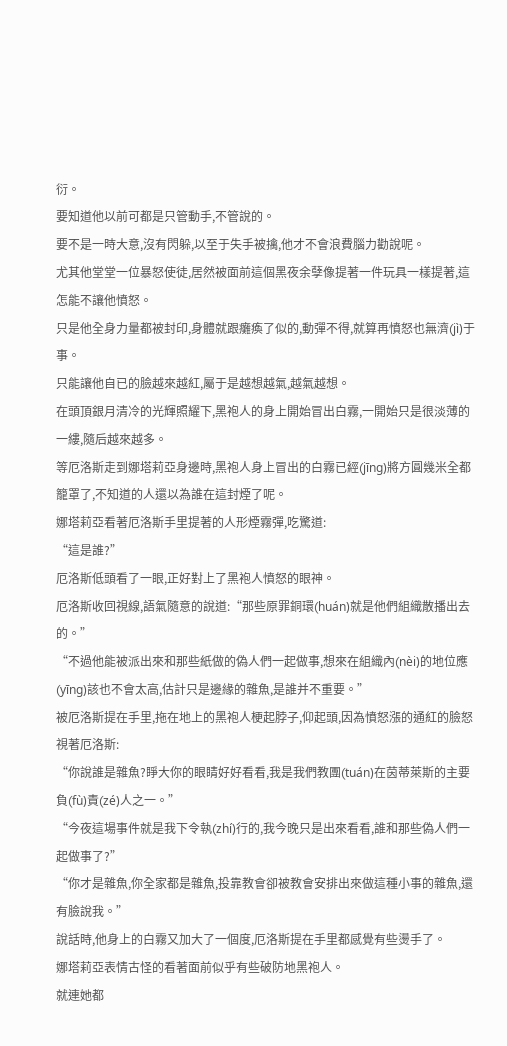衍。
要知道他以前可都是只管動手,不管說的。
要不是一時大意,沒有閃躲,以至于失手被擒,他才不會浪費腦力勸說呢。
尤其他堂堂一位暴怒使徒,居然被面前這個黑夜余孽像提著一件玩具一樣提著,這怎能不讓他憤怒。
只是他全身力量都被封印,身體就跟癱瘓了似的,動彈不得,就算再憤怒也無濟(jì)于事。
只能讓他自已的臉越來越紅,屬于是越想越氣,越氣越想。
在頭頂銀月清冷的光輝照耀下,黑袍人的身上開始冒出白霧,一開始只是很淡薄的一縷,隨后越來越多。
等厄洛斯走到娜塔莉亞身邊時,黑袍人身上冒出的白霧已經(jīng)將方圓幾米全都籠罩了,不知道的人還以為誰在這封煙了呢。
娜塔莉亞看著厄洛斯手里提著的人形煙霧彈,吃驚道:
“這是誰?”
厄洛斯低頭看了一眼,正好對上了黑袍人憤怒的眼神。
厄洛斯收回視線,語氣隨意的說道:“那些原罪銅環(huán)就是他們組織散播出去的。”
“不過他能被派出來和那些紙做的偽人們一起做事,想來在組織內(nèi)的地位應(yīng)該也不會太高,估計只是邊緣的雜魚,是誰并不重要。”
被厄洛斯提在手里,拖在地上的黑袍人梗起脖子,仰起頭,因為憤怒漲的通紅的臉怒視著厄洛斯:
“你說誰是雜魚?睜大你的眼睛好好看看,我是我們教團(tuán)在茵蒂萊斯的主要負(fù)責(zé)人之一。”
“今夜這場事件就是我下令執(zhí)行的,我今晚只是出來看看,誰和那些偽人們一起做事了?”
“你才是雜魚,你全家都是雜魚,投靠教會卻被教會安排出來做這種小事的雜魚,還有臉說我。”
說話時,他身上的白霧又加大了一個度,厄洛斯提在手里都感覺有些燙手了。
娜塔莉亞表情古怪的看著面前似乎有些破防地黑袍人。
就連她都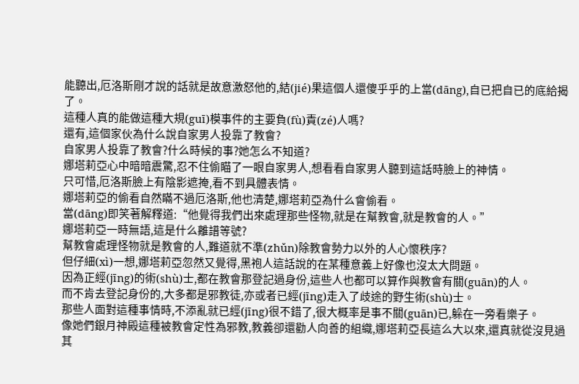能聽出,厄洛斯剛才說的話就是故意激怒他的,結(jié)果這個人還傻乎乎的上當(dāng),自已把自已的底給揭了。
這種人真的能做這種大規(guī)模事件的主要負(fù)責(zé)人嗎?
還有,這個家伙為什么說自家男人投靠了教會?
自家男人投靠了教會?什么時候的事?她怎么不知道?
娜塔莉亞心中暗暗震驚,忍不住偷瞄了一眼自家男人,想看看自家男人聽到這話時臉上的神情。
只可惜,厄洛斯臉上有陰影遮掩,看不到具體表情。
娜塔莉亞的偷看自然瞞不過厄洛斯,他也清楚,娜塔莉亞為什么會偷看。
當(dāng)即笑著解釋道:“他覺得我們出來處理那些怪物,就是在幫教會,就是教會的人。”
娜塔莉亞一時無語,這是什么離譜等號?
幫教會處理怪物就是教會的人,難道就不準(zhǔn)除教會勢力以外的人心懷秩序?
但仔細(xì)一想,娜塔莉亞忽然又覺得,黑袍人這話說的在某種意義上好像也沒太大問題。
因為正經(jīng)的術(shù)士,都在教會那登記過身份,這些人也都可以算作與教會有關(guān)的人。
而不肯去登記身份的,大多都是邪教徒,亦或者已經(jīng)走入了歧途的野生術(shù)士。
那些人面對這種事情時,不添亂就已經(jīng)很不錯了,很大概率是事不關(guān)已,躲在一旁看樂子。
像她們銀月神殿這種被教會定性為邪教,教義卻還勸人向善的組織,娜塔莉亞長這么大以來,還真就從沒見過其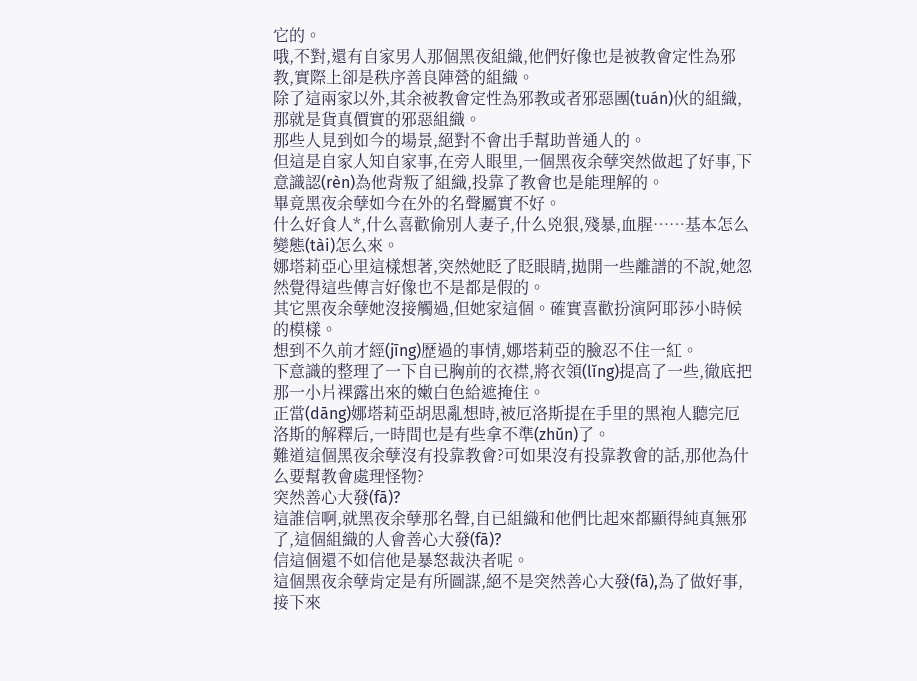它的。
哦,不對,還有自家男人那個黑夜組織,他們好像也是被教會定性為邪教,實際上卻是秩序善良陣營的組織。
除了這兩家以外,其余被教會定性為邪教或者邪惡團(tuán)伙的組織,那就是貨真價實的邪惡組織。
那些人見到如今的場景,絕對不會出手幫助普通人的。
但這是自家人知自家事,在旁人眼里,一個黑夜余孽突然做起了好事,下意識認(rèn)為他背叛了組織,投靠了教會也是能理解的。
畢竟黑夜余孽如今在外的名聲屬實不好。
什么好食人*,什么喜歡偷別人妻子,什么兇狠,殘暴,血腥……基本怎么變態(tài)怎么來。
娜塔莉亞心里這樣想著,突然她眨了眨眼睛,拋開一些離譜的不說,她忽然覺得這些傳言好像也不是都是假的。
其它黑夜余孽她沒接觸過,但她家這個。確實喜歡扮演阿耶莎小時候的模樣。
想到不久前才經(jīng)歷過的事情,娜塔莉亞的臉忍不住一紅。
下意識的整理了一下自已胸前的衣襟,將衣領(lǐng)提高了一些,徹底把那一小片裸露出來的嫩白色給遮掩住。
正當(dāng)娜塔莉亞胡思亂想時,被厄洛斯提在手里的黑袍人聽完厄洛斯的解釋后,一時間也是有些拿不準(zhǔn)了。
難道這個黑夜余孽沒有投靠教會?可如果沒有投靠教會的話,那他為什么要幫教會處理怪物?
突然善心大發(fā)?
這誰信啊,就黑夜余孽那名聲,自已組織和他們比起來都顯得純真無邪了,這個組織的人會善心大發(fā)?
信這個還不如信他是暴怒裁決者呢。
這個黑夜余孽肯定是有所圖謀,絕不是突然善心大發(fā),為了做好事,接下來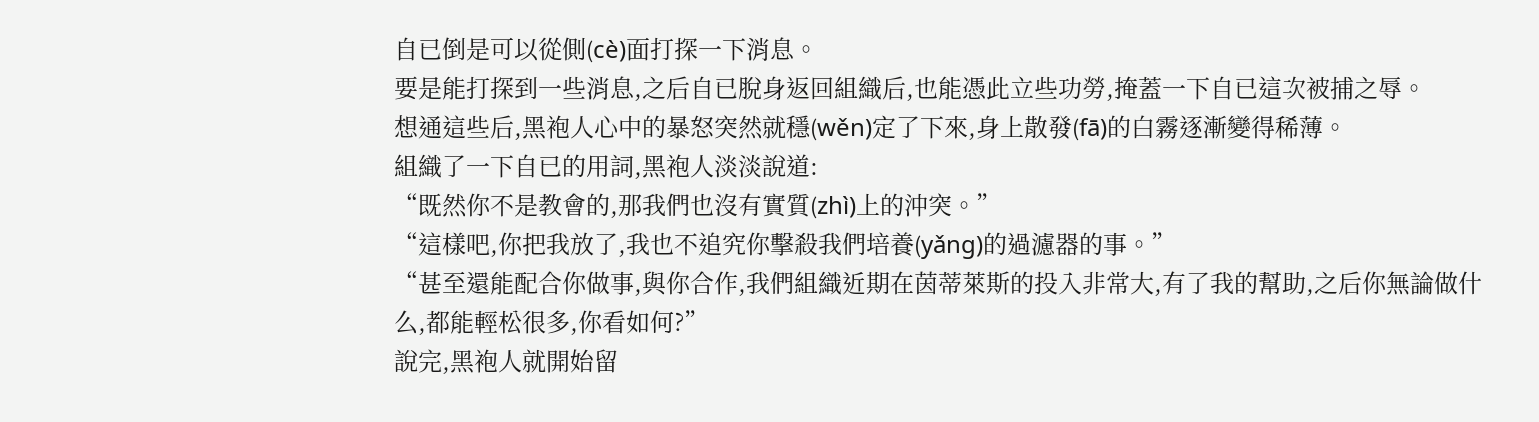自已倒是可以從側(cè)面打探一下消息。
要是能打探到一些消息,之后自已脫身返回組織后,也能憑此立些功勞,掩蓋一下自已這次被捕之辱。
想通這些后,黑袍人心中的暴怒突然就穩(wěn)定了下來,身上散發(fā)的白霧逐漸變得稀薄。
組織了一下自已的用詞,黑袍人淡淡說道:
“既然你不是教會的,那我們也沒有實質(zhì)上的沖突。”
“這樣吧,你把我放了,我也不追究你擊殺我們培養(yǎng)的過濾器的事。”
“甚至還能配合你做事,與你合作,我們組織近期在茵蒂萊斯的投入非常大,有了我的幫助,之后你無論做什么,都能輕松很多,你看如何?”
說完,黑袍人就開始留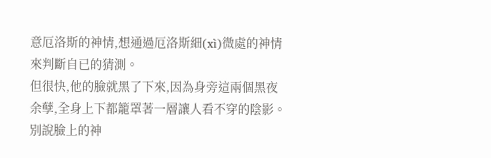意厄洛斯的神情,想通過厄洛斯細(xì)微處的神情來判斷自已的猜測。
但很快,他的臉就黑了下來,因為身旁這兩個黑夜余孽,全身上下都籠罩著一層讓人看不穿的陰影。
別說臉上的神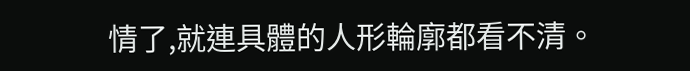情了,就連具體的人形輪廓都看不清。